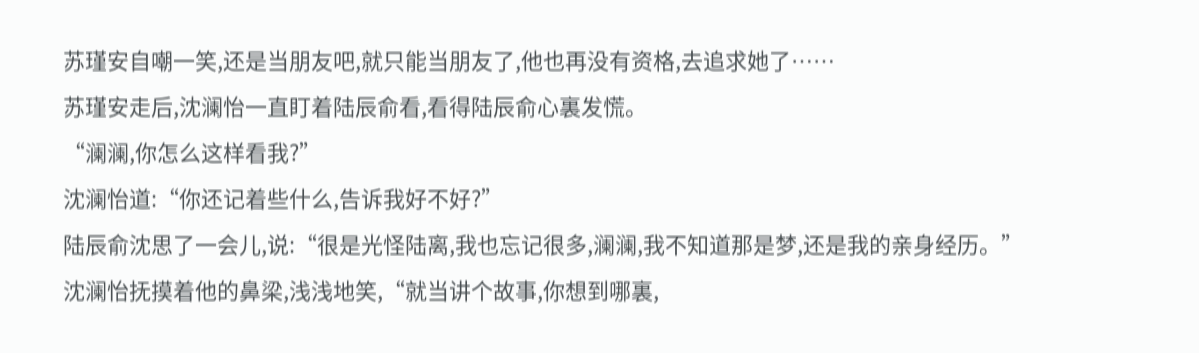苏瑾安自嘲一笑,还是当朋友吧,就只能当朋友了,他也再没有资格,去追求她了……
苏瑾安走后,沈澜怡一直盯着陆辰俞看,看得陆辰俞心裏发慌。
“澜澜,你怎么这样看我?”
沈澜怡道:“你还记着些什么,告诉我好不好?”
陆辰俞沈思了一会儿,说:“很是光怪陆离,我也忘记很多,澜澜,我不知道那是梦,还是我的亲身经历。”
沈澜怡抚摸着他的鼻梁,浅浅地笑,“就当讲个故事,你想到哪裏,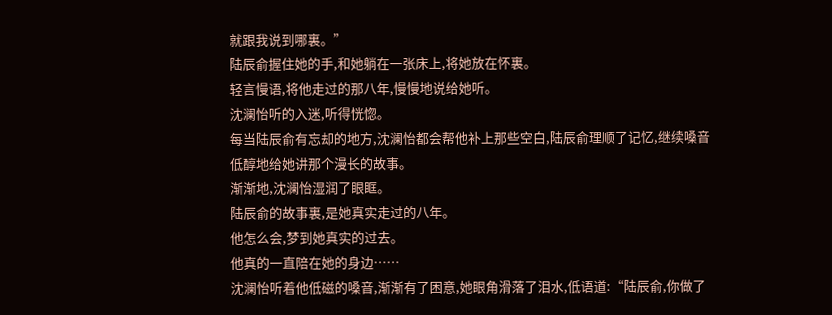就跟我说到哪裏。”
陆辰俞握住她的手,和她躺在一张床上,将她放在怀裏。
轻言慢语,将他走过的那八年,慢慢地说给她听。
沈澜怡听的入迷,听得恍惚。
每当陆辰俞有忘却的地方,沈澜怡都会帮他补上那些空白,陆辰俞理顺了记忆,继续嗓音低醇地给她讲那个漫长的故事。
渐渐地,沈澜怡湿润了眼眶。
陆辰俞的故事裏,是她真实走过的八年。
他怎么会,梦到她真实的过去。
他真的一直陪在她的身边……
沈澜怡听着他低磁的嗓音,渐渐有了困意,她眼角滑落了泪水,低语道:“陆辰俞,你做了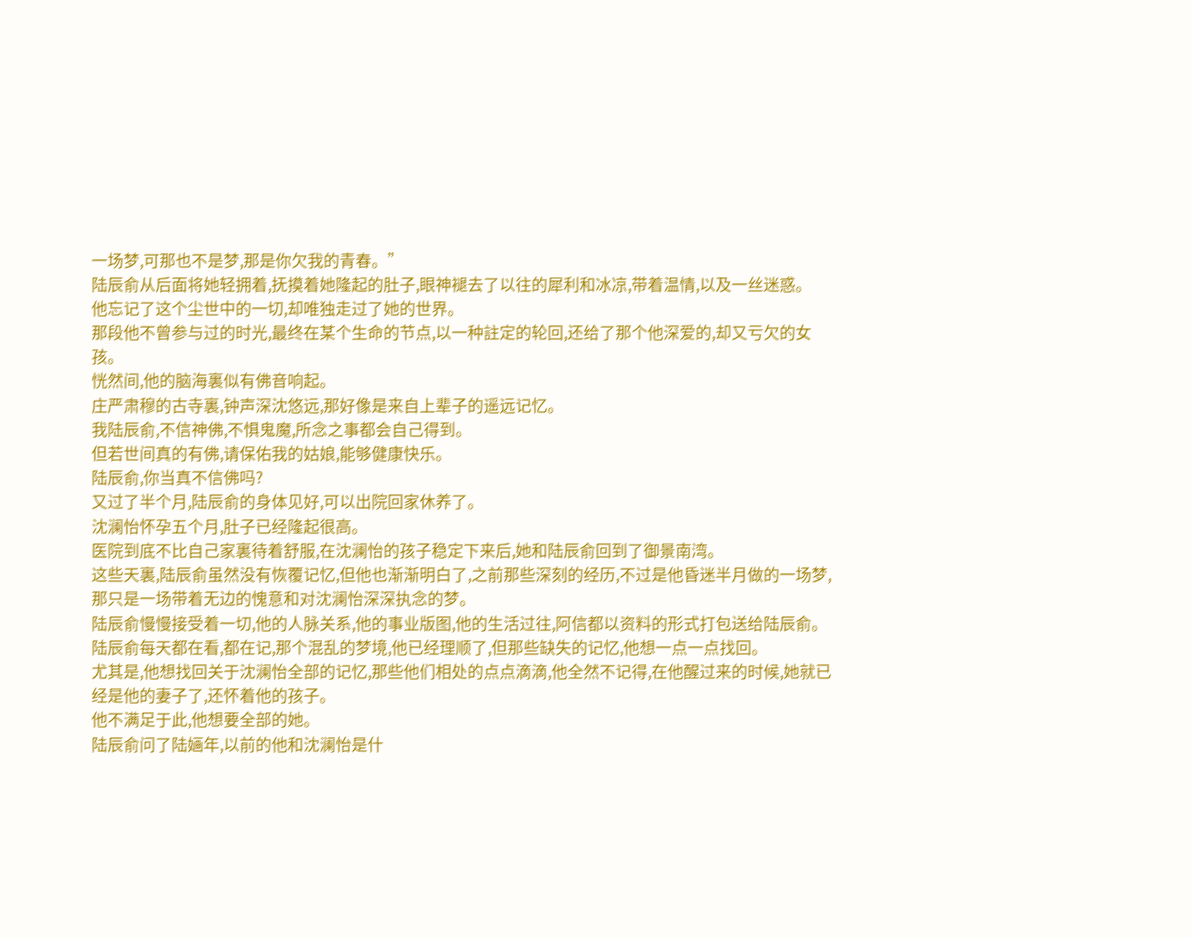一场梦,可那也不是梦,那是你欠我的青春。”
陆辰俞从后面将她轻拥着,抚摸着她隆起的肚子,眼神褪去了以往的犀利和冰凉,带着温情,以及一丝迷惑。
他忘记了这个尘世中的一切,却唯独走过了她的世界。
那段他不曾参与过的时光,最终在某个生命的节点,以一种註定的轮回,还给了那个他深爱的,却又亏欠的女孩。
恍然间,他的脑海裏似有佛音响起。
庄严肃穆的古寺裏,钟声深沈悠远,那好像是来自上辈子的遥远记忆。
我陆辰俞,不信神佛,不惧鬼魔,所念之事都会自己得到。
但若世间真的有佛,请保佑我的姑娘,能够健康快乐。
陆辰俞,你当真不信佛吗?
又过了半个月,陆辰俞的身体见好,可以出院回家休养了。
沈澜怡怀孕五个月,肚子已经隆起很高。
医院到底不比自己家裏待着舒服,在沈澜怡的孩子稳定下来后,她和陆辰俞回到了御景南湾。
这些天裏,陆辰俞虽然没有恢覆记忆,但他也渐渐明白了,之前那些深刻的经历,不过是他昏迷半月做的一场梦,那只是一场带着无边的愧意和对沈澜怡深深执念的梦。
陆辰俞慢慢接受着一切,他的人脉关系,他的事业版图,他的生活过往,阿信都以资料的形式打包送给陆辰俞。
陆辰俞每天都在看,都在记,那个混乱的梦境,他已经理顺了,但那些缺失的记忆,他想一点一点找回。
尤其是,他想找回关于沈澜怡全部的记忆,那些他们相处的点点滴滴,他全然不记得,在他醒过来的时候,她就已经是他的妻子了,还怀着他的孩子。
他不满足于此,他想要全部的她。
陆辰俞问了陆婳年,以前的他和沈澜怡是什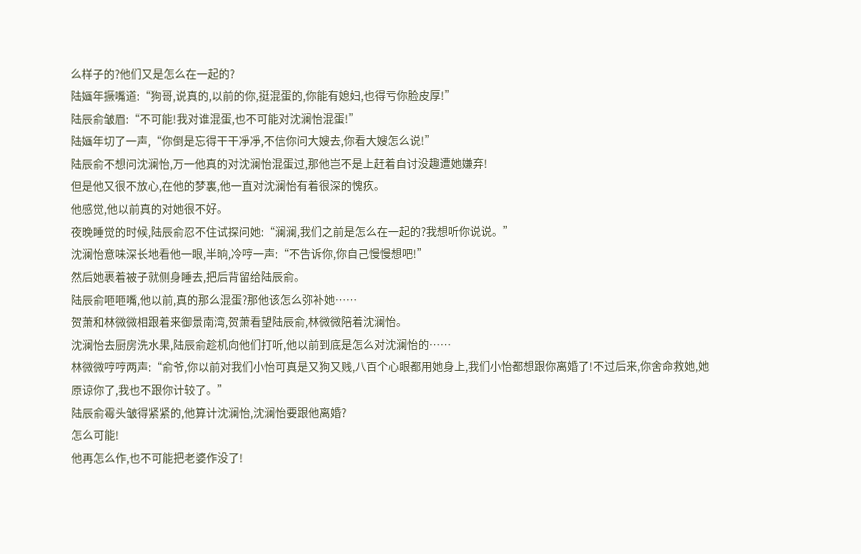么样子的?他们又是怎么在一起的?
陆婳年撅嘴道:“狗哥,说真的,以前的你,挺混蛋的,你能有媳妇,也得亏你脸皮厚!”
陆辰俞皱眉:“不可能!我对谁混蛋,也不可能对沈澜怡混蛋!”
陆婳年切了一声,“你倒是忘得干干凈凈,不信你问大嫂去,你看大嫂怎么说!”
陆辰俞不想问沈澜怡,万一他真的对沈澜怡混蛋过,那他岂不是上赶着自讨没趣遭她嫌弃!
但是他又很不放心,在他的梦裏,他一直对沈澜怡有着很深的愧疚。
他感觉,他以前真的对她很不好。
夜晚睡觉的时候,陆辰俞忍不住试探问她:“澜澜,我们之前是怎么在一起的?我想听你说说。”
沈澜怡意味深长地看他一眼,半晌,冷哼一声:“不告诉你,你自己慢慢想吧!”
然后她裹着被子就侧身睡去,把后背留给陆辰俞。
陆辰俞咂咂嘴,他以前,真的那么混蛋?那他该怎么弥补她……
贺萧和林微微相跟着来御景南湾,贺萧看望陆辰俞,林微微陪着沈澜怡。
沈澜怡去厨房洗水果,陆辰俞趁机向他们打听,他以前到底是怎么对沈澜怡的……
林微微哼哼两声:“俞爷,你以前对我们小怡可真是又狗又贱,八百个心眼都用她身上,我们小怡都想跟你离婚了!不过后来,你舍命救她,她原谅你了,我也不跟你计较了。”
陆辰俞霉头皱得紧紧的,他算计沈澜怡,沈澜怡要跟他离婚?
怎么可能!
他再怎么作,也不可能把老婆作没了!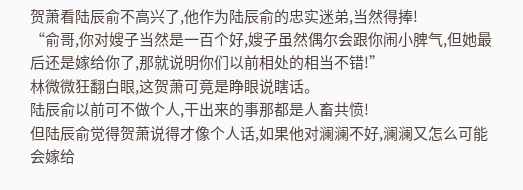贺萧看陆辰俞不高兴了,他作为陆辰俞的忠实迷弟,当然得捧!
“俞哥,你对嫂子当然是一百个好,嫂子虽然偶尔会跟你闹小脾气,但她最后还是嫁给你了,那就说明你们以前相处的相当不错!”
林微微狂翻白眼,这贺萧可竟是睁眼说瞎话。
陆辰俞以前可不做个人,干出来的事那都是人畜共愤!
但陆辰俞觉得贺萧说得才像个人话,如果他对澜澜不好,澜澜又怎么可能会嫁给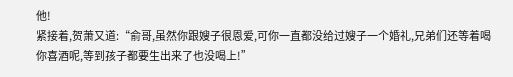他!
紧接着,贺萧又道:“俞哥,虽然你跟嫂子很恩爱,可你一直都没给过嫂子一个婚礼,兄弟们还等着喝你喜酒呢,等到孩子都要生出来了也没喝上!”